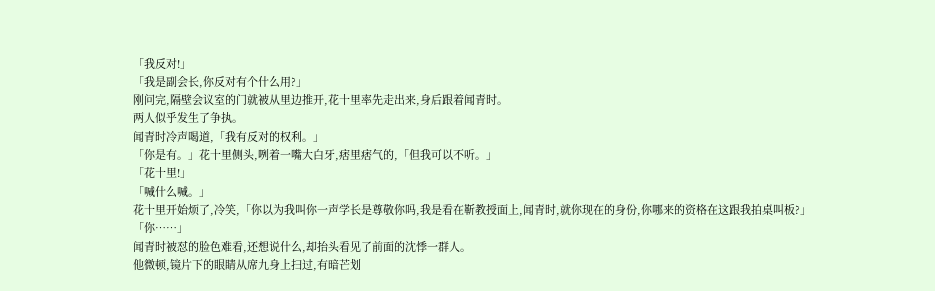「我反对!」
「我是副会长,你反对有个什么用?」
刚问完,隔壁会议室的门就被从里边推开,花十里率先走出来,身后跟着闻青时。
两人似乎发生了争执。
闻青时冷声喝道,「我有反对的权利。」
「你是有。」花十里侧头,咧着一嘴大白牙,痞里痞气的,「但我可以不听。」
「花十里!」
「喊什么喊。」
花十里开始烦了,冷笑,「你以为我叫你一声学长是尊敬你吗,我是看在靳教授面上,闻青时,就你现在的身份,你哪来的资格在这跟我拍桌叫板?」
「你……」
闻青时被怼的脸色难看,还想说什么,却抬头看见了前面的沈悸一群人。
他微顿,镜片下的眼睛从席九身上扫过,有暗芒划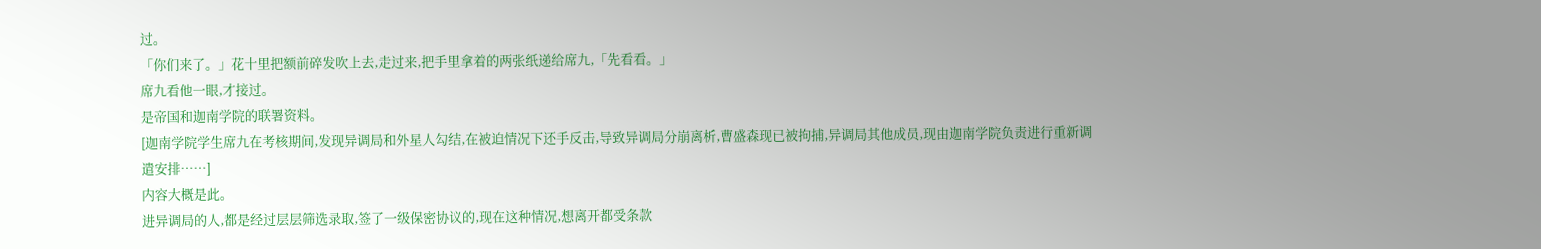过。
「你们来了。」花十里把额前碎发吹上去,走过来,把手里拿着的两张纸递给席九,「先看看。」
席九看他一眼,才接过。
是帝国和迦南学院的联署资料。
[迦南学院学生席九在考核期间,发现异调局和外星人勾结,在被迫情况下还手反击,导致异调局分崩离析,曹盛森现已被拘捕,异调局其他成员,现由迦南学院负责进行重新调遣安排……]
内容大概是此。
进异调局的人,都是经过层层筛选录取,签了一级保密协议的,现在这种情况,想离开都受条款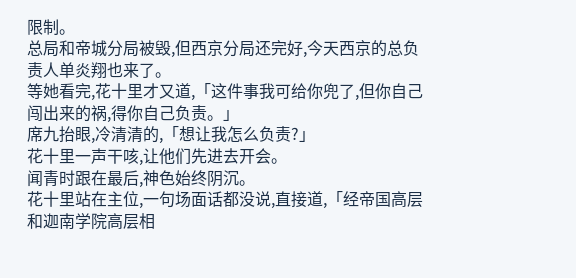限制。
总局和帝城分局被毁,但西京分局还完好,今天西京的总负责人单炎翔也来了。
等她看完,花十里才又道,「这件事我可给你兜了,但你自己闯出来的祸,得你自己负责。」
席九抬眼,冷清清的,「想让我怎么负责?」
花十里一声干咳,让他们先进去开会。
闻青时跟在最后,神色始终阴沉。
花十里站在主位,一句场面话都没说,直接道,「经帝国高层和迦南学院高层相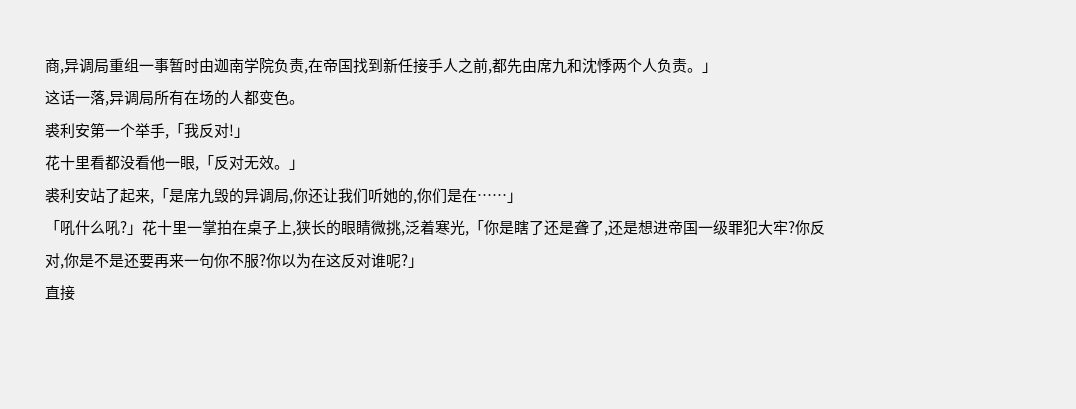商,异调局重组一事暂时由迦南学院负责,在帝国找到新任接手人之前,都先由席九和沈悸两个人负责。」
这话一落,异调局所有在场的人都变色。
裘利安第一个举手,「我反对!」
花十里看都没看他一眼,「反对无效。」
裘利安站了起来,「是席九毁的异调局,你还让我们听她的,你们是在……」
「吼什么吼?」花十里一掌拍在桌子上,狭长的眼睛微挑,泛着寒光,「你是瞎了还是聋了,还是想进帝国一级罪犯大牢?你反对,你是不是还要再来一句你不服?你以为在这反对谁呢?」
直接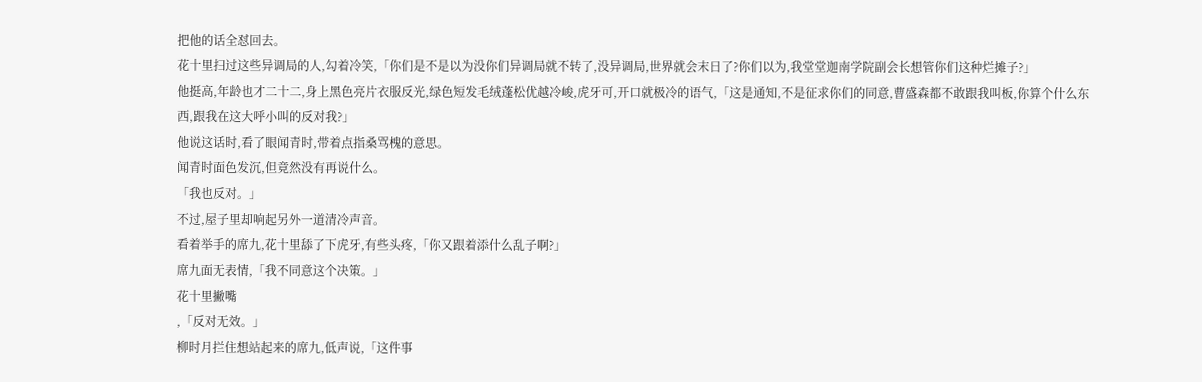把他的话全怼回去。
花十里扫过这些异调局的人,勾着冷笑,「你们是不是以为没你们异调局就不转了,没异调局,世界就会末日了?你们以为,我堂堂迦南学院副会长想管你们这种烂摊子?」
他挺高,年龄也才二十二,身上黑色亮片衣服反光,绿色短发毛绒蓬松优越冷峻,虎牙可,开口就极冷的语气,「这是通知,不是征求你们的同意,曹盛森都不敢跟我叫板,你算个什么东西,跟我在这大呼小叫的反对我?」
他说这话时,看了眼闻青时,带着点指桑骂槐的意思。
闻青时面色发沉,但竟然没有再说什么。
「我也反对。」
不过,屋子里却响起另外一道清冷声音。
看着举手的席九,花十里舔了下虎牙,有些头疼,「你又跟着添什么乱子啊?」
席九面无表情,「我不同意这个决策。」
花十里撇嘴
,「反对无效。」
柳时月拦住想站起来的席九,低声说,「这件事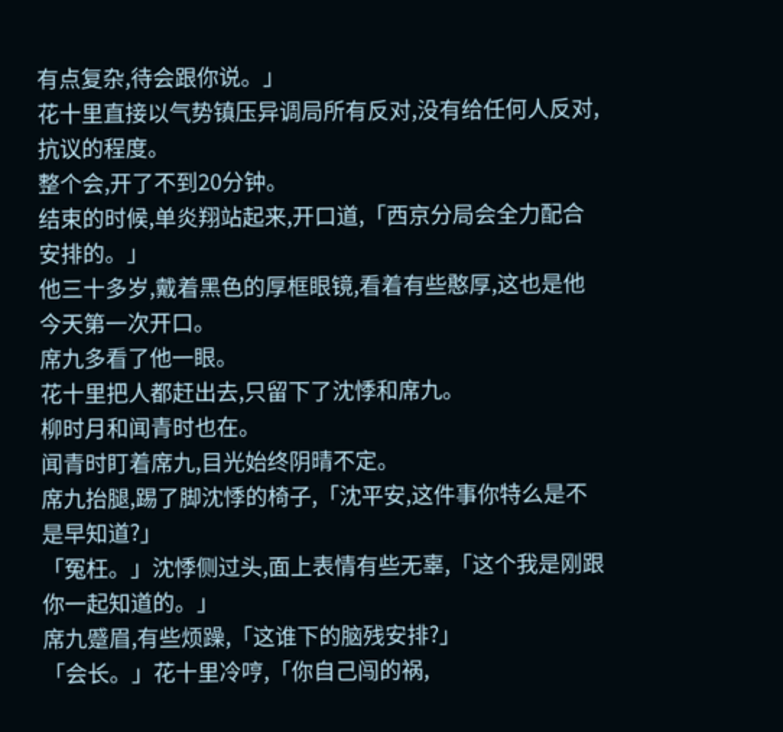有点复杂,待会跟你说。」
花十里直接以气势镇压异调局所有反对,没有给任何人反对,抗议的程度。
整个会,开了不到20分钟。
结束的时候,单炎翔站起来,开口道,「西京分局会全力配合安排的。」
他三十多岁,戴着黑色的厚框眼镜,看着有些憨厚,这也是他今天第一次开口。
席九多看了他一眼。
花十里把人都赶出去,只留下了沈悸和席九。
柳时月和闻青时也在。
闻青时盯着席九,目光始终阴晴不定。
席九抬腿,踢了脚沈悸的椅子,「沈平安,这件事你特么是不是早知道?」
「冤枉。」沈悸侧过头,面上表情有些无辜,「这个我是刚跟你一起知道的。」
席九蹙眉,有些烦躁,「这谁下的脑残安排?」
「会长。」花十里冷哼,「你自己闯的祸,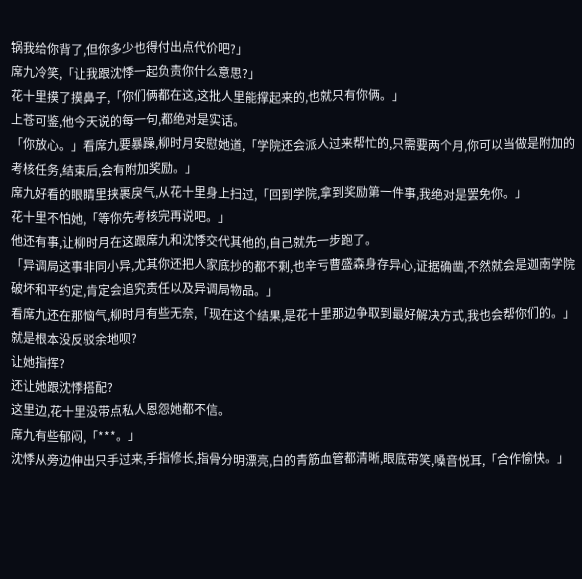锅我给你背了,但你多少也得付出点代价吧?」
席九冷笑,「让我跟沈悸一起负责你什么意思?」
花十里摸了摸鼻子,「你们俩都在这,这批人里能撑起来的,也就只有你俩。」
上苍可鉴,他今天说的每一句,都绝对是实话。
「你放心。」看席九要暴躁,柳时月安慰她道,「学院还会派人过来帮忙的,只需要两个月,你可以当做是附加的考核任务,结束后,会有附加奖励。」
席九好看的眼睛里挟裹戾气,从花十里身上扫过,「回到学院,拿到奖励第一件事,我绝对是罢免你。」
花十里不怕她,「等你先考核完再说吧。」
他还有事,让柳时月在这跟席九和沈悸交代其他的,自己就先一步跑了。
「异调局这事非同小异,尤其你还把人家底抄的都不剩,也辛亏曹盛森身存异心,证据确凿,不然就会是迦南学院破坏和平约定,肯定会追究责任以及异调局物品。」
看席九还在那恼气,柳时月有些无奈,「现在这个结果,是花十里那边争取到最好解决方式,我也会帮你们的。」
就是根本没反驳余地呗?
让她指挥?
还让她跟沈悸搭配?
这里边,花十里没带点私人恩怨她都不信。
席九有些郁闷,「***。」
沈悸从旁边伸出只手过来,手指修长,指骨分明漂亮,白的青筋血管都清晰,眼底带笑,嗓音悦耳,「合作愉快。」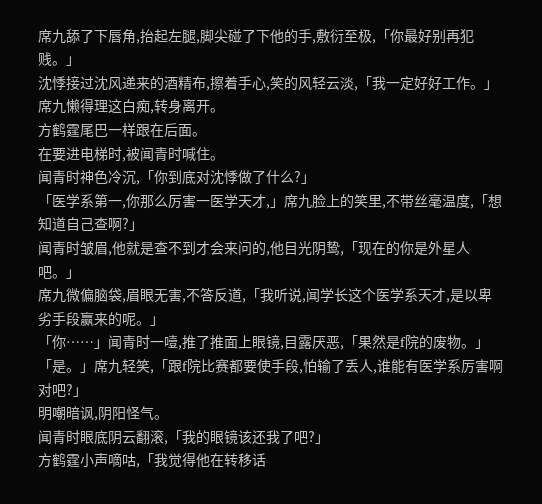席九舔了下唇角,抬起左腿,脚尖碰了下他的手,敷衍至极,「你最好别再犯贱。」
沈悸接过沈风递来的酒精布,擦着手心,笑的风轻云淡,「我一定好好工作。」
席九懒得理这白痴,转身离开。
方鹤霆尾巴一样跟在后面。
在要进电梯时,被闻青时喊住。
闻青时神色冷沉,「你到底对沈悸做了什么?」
「医学系第一,你那么厉害一医学天才,」席九脸上的笑里,不带丝毫温度,「想知道自己查啊?」
闻青时皱眉,他就是查不到才会来问的,他目光阴鸷,「现在的你是外星人吧。」
席九微偏脑袋,眉眼无害,不答反道,「我听说,闻学长这个医学系天才,是以卑劣手段赢来的呢。」
「你……」闻青时一噎,推了推面上眼镜,目露厌恶,「果然是f院的废物。」
「是。」席九轻笑,「跟f院比赛都要使手段,怕输了丢人,谁能有医学系厉害啊对吧?」
明嘲暗讽,阴阳怪气。
闻青时眼底阴云翻滚,「我的眼镜该还我了吧?」
方鹤霆小声嘀咕,「我觉得他在转移话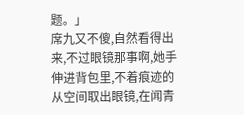题。」
席九又不傻,自然看得出来,不过眼镜那事啊,她手伸进背包里,不着痕迹的从空间取出眼镜,在闻青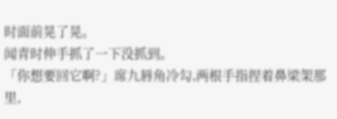时面前晃了晃。
闻青时伸手抓了一下没抓到。
「你想要回它啊?」席九唇角冷勾,两根手指捏着鼻梁架那里,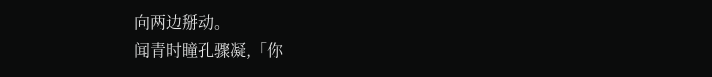向两边掰动。
闻青时瞳孔骤凝,「你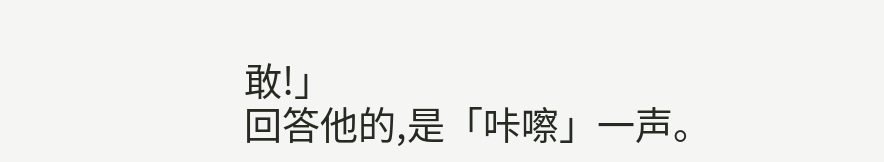敢!」
回答他的,是「咔嚓」一声。